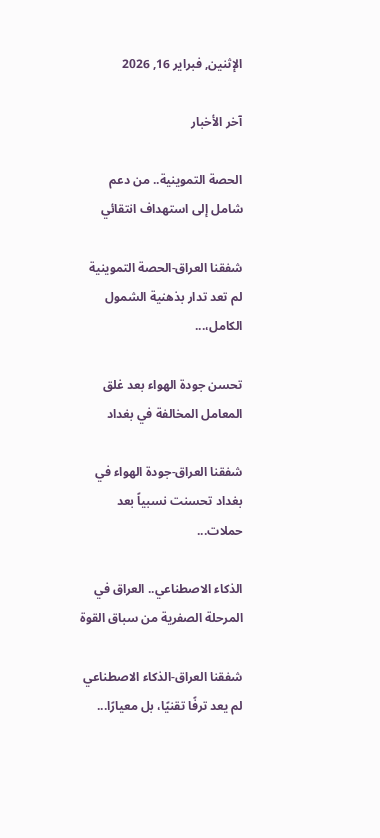الإثنين, فبراير 16, 2026

آخر الأخبار

الحصة التموينية.. من دعم شامل إلى استهداف انتقائي

شفقنا العراق-الحصة التموينية لم تعد تدار بذهنية الشمول الكامل،...

تحسن جودة الهواء بعد غلق المعامل المخالفة في بغداد

شفقنا العراق-جودة الهواء في بغداد تحسنت نسبياً بعد حملات...

الذكاء الاصطناعي.. العراق في المرحلة الصفرية من سباق القوة

شفقنا العراق-الذكاء الاصطناعي لم يعد ترفًا تقنيًا، بل معيارًا...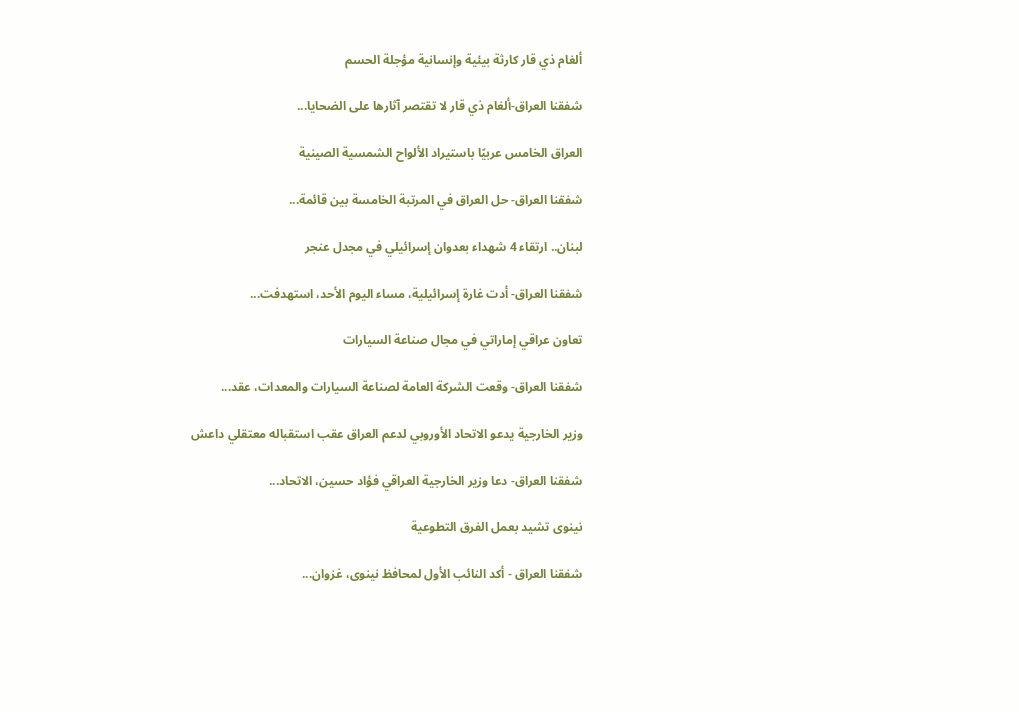ألغام ذي قار كارثة بيئية وإنسانية مؤجلة الحسم

شفقنا العراق-ألغام ذي قار لا تقتصر آثارها على الضحايا...

العراق الخامس عربيًا باستيراد الألواح الشمسية الصينية

شفقنا العراق- حل العراق في المرتبة الخامسة بين قائمة...

لبنان.. ارتقاء 4 شهداء بعدوان إسرائيلي في مجدل عنجر

شفقنا العراق- أدت غارة إسرائيلية، مساء اليوم الأحد، استهدفت...

تعاون عراقي إماراتي في مجال صناعة السيارات

شفقنا العراق- وقعت الشركة العامة لصناعة السيارات والمعدات، عقد...

وزير الخارجية يدعو الاتحاد الأوروبي لدعم العراق عقب استقباله معتقلي داعش

شفقنا العراق- دعا وزير الخارجية العراقي فؤاد حسين، الاتحاد...

نينوى تشيد بعمل الفرق التطوعية

شفقنا العراق - أكد النائب الأول لمحافظ نينوى، غزوان...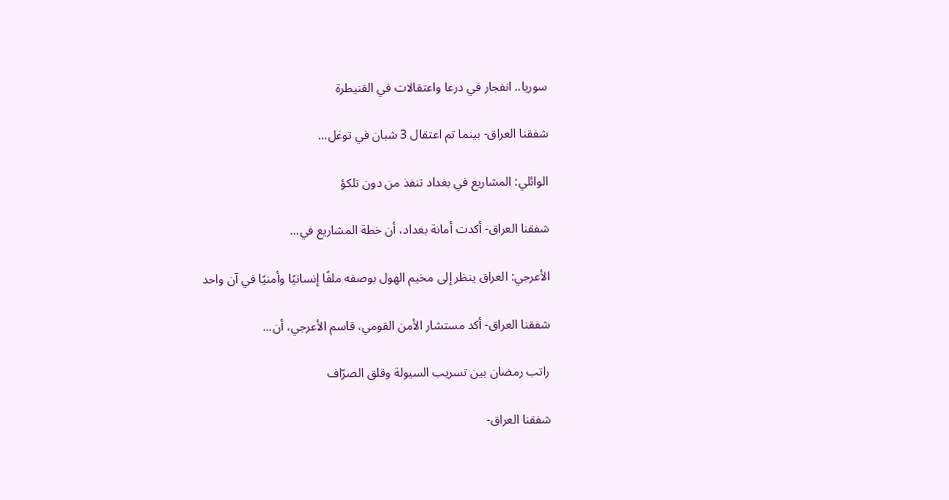سوريا.. انفجار في درعا واعتقالات في القنيطرة

شفقنا العراق- بينما تم اعتقال 3 شبان في توغل...

الوائلي: المشاريع في بغداد تنفذ من دون تلكؤ

شفقنا العراق- أكدت أمانة بغداد، أن خطة المشاريع في...

الأعرجي: العراق ينظر إلى مخيم الهول بوصفه ملفًا إنسانيًا وأمنيًا في آن واحد

شفقنا العراق- أكد مستشار الأمن القومي، قاسم الأعرجي، أن...

راتب رمضان بين تسريب السيولة وقلق الصرّاف

شفقنا العراق-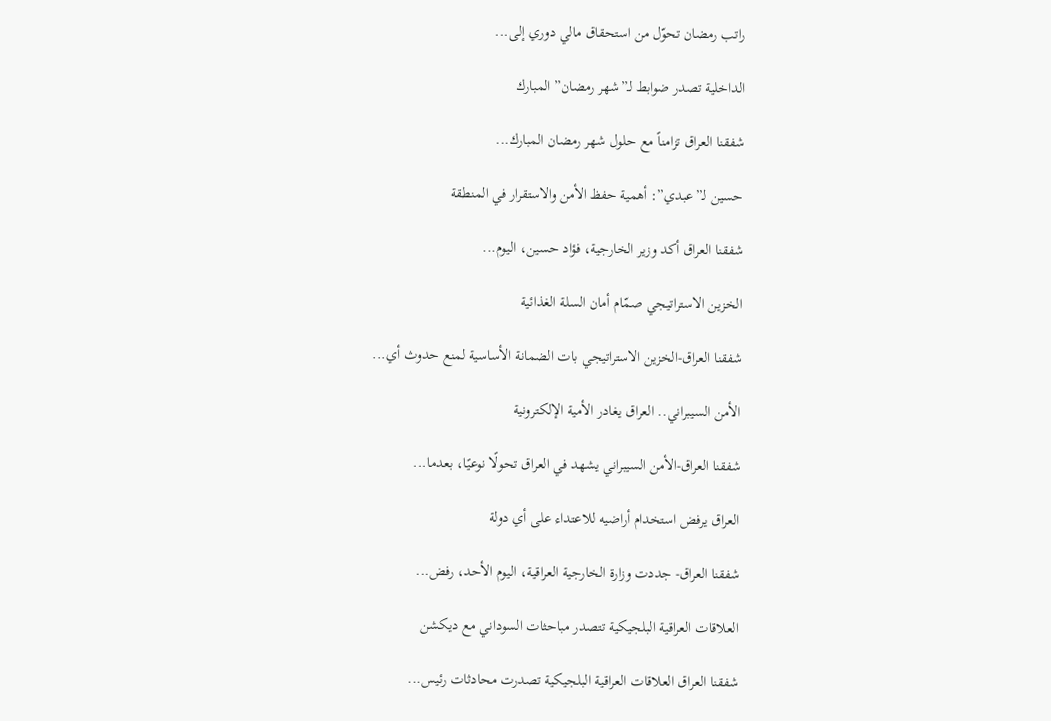راتب رمضان تحوّل من استحقاق مالي دوري إلى...

الداخلية تصدر ضوابط لـ”شهر رمضان” المبارك

شفقنا العراق تزامناً مع حلول شهر رمضان المبارك...

حسين لـ”عبدي”: أهمية حفظ الأمن والاستقرار في المنطقة

شفقنا العراق أكد وزير الخارجية، فؤاد حسين، اليوم...

الخزين الاستراتيجي صمّام أمان السلة الغذائية

شفقنا العراق-الخزين الاستراتيجي بات الضمانة الأساسية لمنع حدوث أي...

الأمن السيبراني.. العراق يغادر الأمية الإلكترونية

شفقنا العراق-الأمن السيبراني يشهد في العراق تحولًا نوعيًا، بعدما...

العراق يرفض استخدام أراضيه للاعتداء على أي دولة

شفقنا العراق- جددت وزارة الخارجية العراقية، اليوم الأحد، رفض...

العلاقات العراقية البلجيكية تتصدر مباحثات السوداني مع ديكشن

شفقنا العراق العلاقات العراقية البلجيكية تصدرت محادثات رئيس...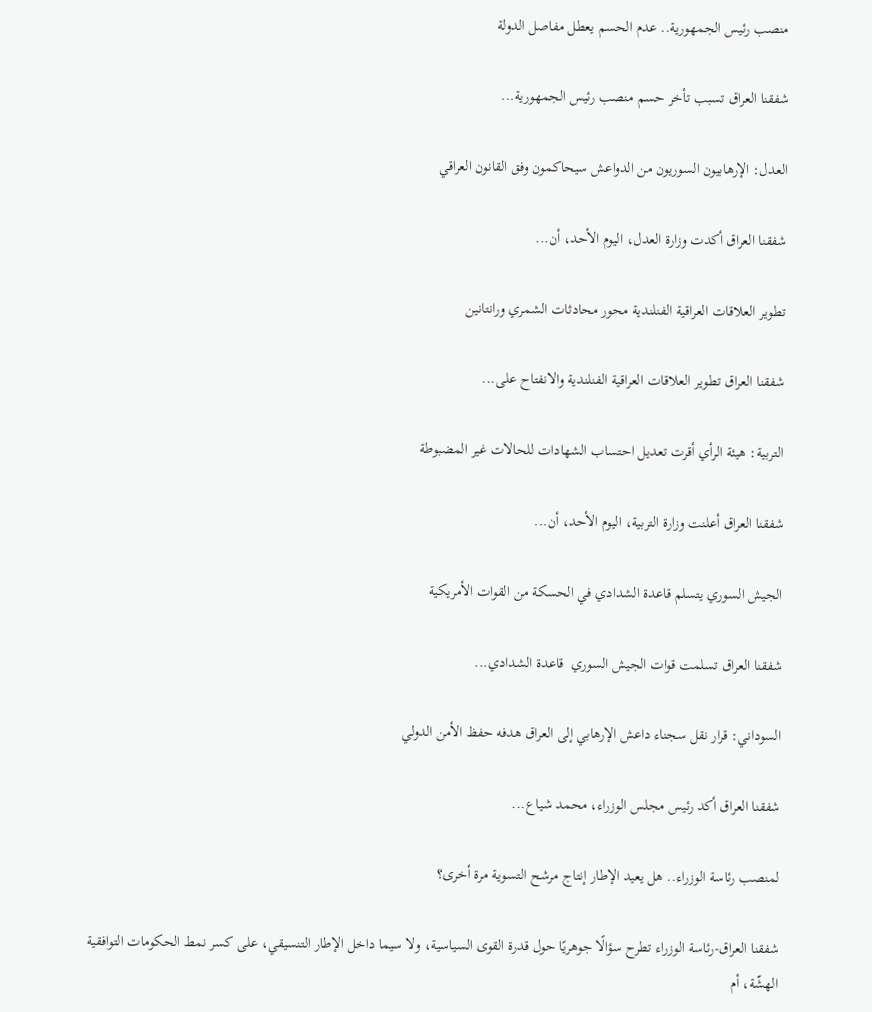منصب رئيس الجمهورية.. عدم الحسم يعطل مفاصل الدولة

شفقنا العراق تسبب تأخر حسم منصب رئيس الجمهورية...

العدل: الإرهابيون السوريون من الدواعش سيحاكمون وفق القانون العراقي

شفقنا العراق أكدت وزارة العدل، اليوم الأحد، أن...

تطوير العلاقات العراقية الفنلندية محور محادثات الشمري ورانتانين

شفقنا العراق تطوير العلاقات العراقية الفنلندية والانفتاح على...

التربية: هيئة الرأي أقرت تعديل احتساب الشهادات للحالات غير المضبوطة

شفقنا العراق أعلنت وزارة التربية، اليوم الأحد، أن...

الجيش السوري يتسلم قاعدة الشدادي في الحسكة من القوات الأمريكية

شفقنا العراق تسلمت قوات الجيش السوري  قاعدة الشدادي...

السوداني: قرار نقل سجناء داعش الإرهابي إلى العراق هدفه حفظ الأمن الدولي

شفقنا العراق أكد رئيس مجلس الوزراء، محمد شياع...

لمنصب رئاسة الوزراء.. هل يعيد الإطار إنتاج مرشح التسوية مرة أخرى؟

شفقنا العراق-رئاسة الوزراء تطرح سؤالًا جوهريًا حول قدرة القوى السياسية، ولا سيما داخل الإطار التنسيقي، على كسر نمط الحكومات التوافقية الهشّة، أم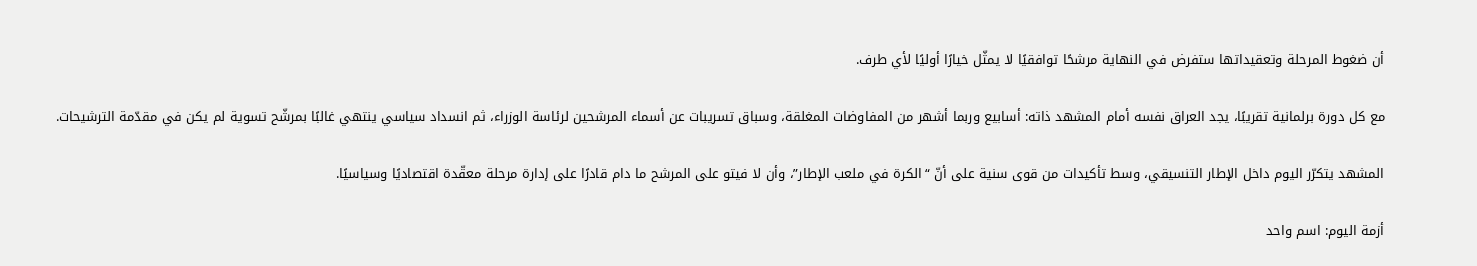أن ضغوط المرحلة وتعقيداتها ستفرض في النهاية مرشحًا توافقيًا لا يمثّل خيارًا أوليًا لأي طرف.

مع كل دورة برلمانية تقريبًا، يجد العراق نفسه أمام المشهد ذاته: أسابيع وربما أشهر من المفاوضات المغلقة، وسباق تسريبات عن أسماء المرشحين لرئاسة الوزراء، ثم انسداد سياسي ينتهي غالبًا بمرشّح تسوية لم يكن في مقدّمة الترشيحات.

المشهد يتكرّر اليوم داخل الإطار التنسيقي، وسط تأكيدات من قوى سنية على أنّ “الكرة في ملعب الإطار”، وأن لا فيتو على المرشح ما دام قادرًا على إدارة مرحلة معقّدة اقتصاديًا وسياسيًا.

أزمة اليوم: اسم واحد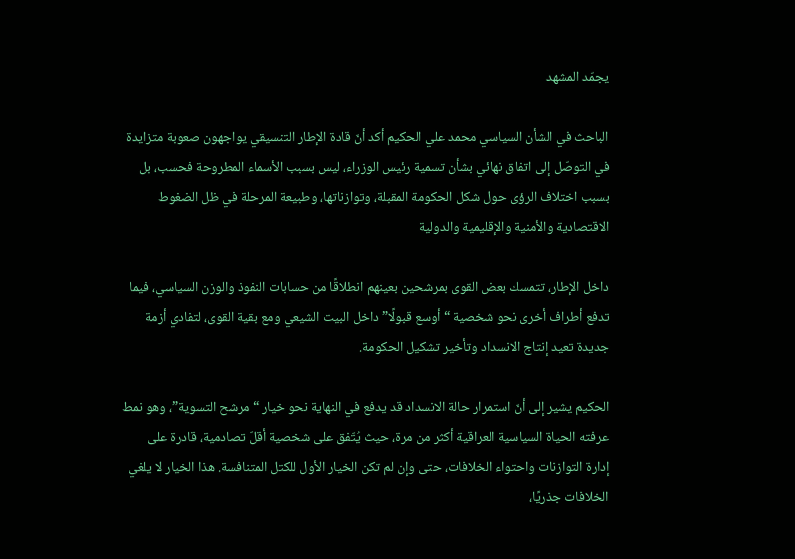يجمّد المشهد

الباحث في الشأن السياسي محمد علي الحكيم أكد أنّ قادة الإطار التنسيقي يواجهون صعوبة متزايدة في التوصّل إلى اتفاق نهائي بشأن تسمية رئيس الوزراء، ليس بسبب الأسماء المطروحة فحسب، بل بسبب اختلاف الرؤى حول شكل الحكومة المقبلة، وتوازناتها، وطبيعة المرحلة في ظل الضغوط الاقتصادية والأمنية والإقليمية والدولية

داخل الإطار، تتمسك بعض القوى بمرشحين بعينهم انطلاقًا من حسابات النفوذ والوزن السياسي، فيما تدفع أطراف أخرى نحو شخصية “أوسع قبولًا” داخل البيت الشيعي ومع بقية القوى، لتفادي أزمة جديدة تعيد إنتاج الانسداد وتأخير تشكيل الحكومة.

الحكيم يشير إلى أنّ استمرار حالة الانسداد قد يدفع في النهاية نحو خيار “مرشح التسوية”، وهو نمط عرفته الحياة السياسية العراقية أكثر من مرة، حيث يُتّفق على شخصية أقلّ تصادمية، قادرة على إدارة التوازنات واحتواء الخلافات، حتى وإن لم تكن الخيار الأول للكتل المتنافسة. هذا الخيار لا يلغي الخلافات جذريًا،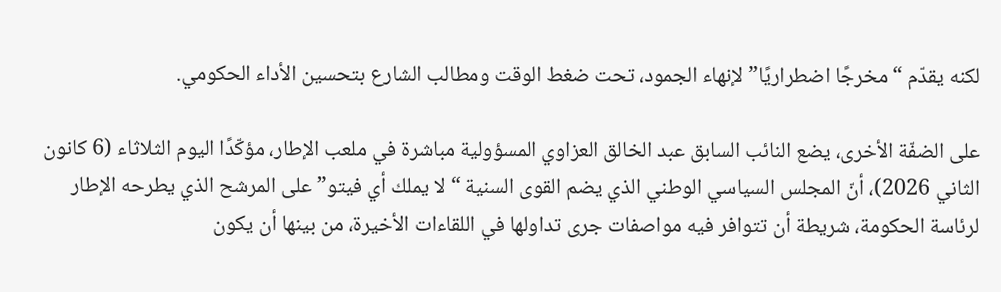لكنه يقدّم “مخرجًا اضطراريًا” لإنهاء الجمود، تحت ضغط الوقت ومطالب الشارع بتحسين الأداء الحكومي.

على الضفّة الأخرى، يضع النائب السابق عبد الخالق العزاوي المسؤولية مباشرة في ملعب الإطار، مؤكّدًا اليوم الثلاثاء (6 كانون الثاني 2026)، أنّ المجلس السياسي الوطني الذي يضم القوى السنية “لا يملك أي فيتو” على المرشح الذي يطرحه الإطار لرئاسة الحكومة، شريطة أن تتوافر فيه مواصفات جرى تداولها في اللقاءات الأخيرة، من بينها أن يكون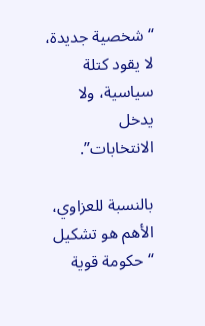“شخصية جديدة، لا يقود كتلة سياسية، ولا يدخل الانتخابات”.

بالنسبة للعزاوي، الأهم هو تشكيل “حكومة قوية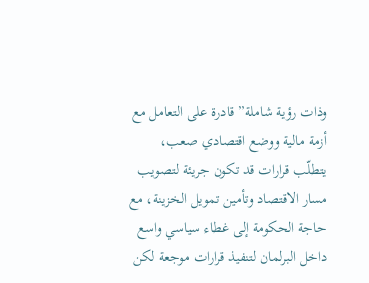وذات رؤية شاملة” قادرة على التعامل مع أزمة مالية ووضع اقتصادي صعب، يتطلّب قرارات قد تكون جريئة لتصويب مسار الاقتصاد وتأمين تمويل الخزينة، مع حاجة الحكومة إلى غطاء سياسي واسع داخل البرلمان لتنفيذ قرارات موجعة لكن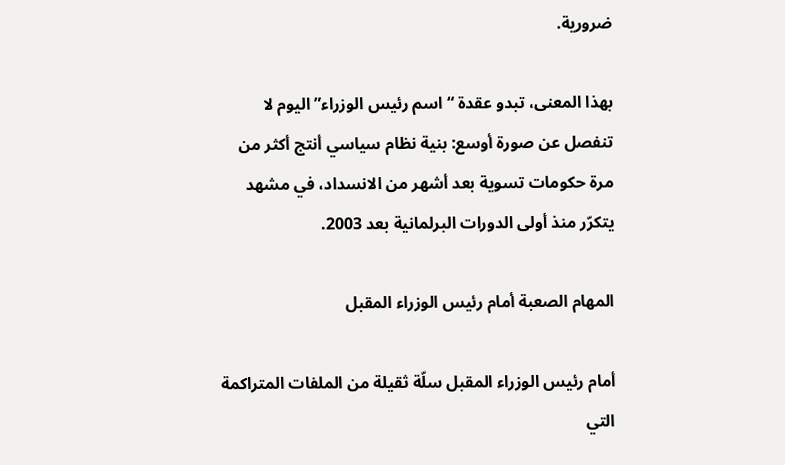ضرورية.

بهذا المعنى، تبدو عقدة “اسم رئيس الوزراء” اليوم لا تنفصل عن صورة أوسع: بنية نظام سياسي أنتج أكثر من مرة حكومات تسوية بعد أشهر من الانسداد، في مشهد يتكرّر منذ أولى الدورات البرلمانية بعد 2003.

المهام الصعبة أمام رئيس الوزراء المقبل

أمام رئيس الوزراء المقبل سلّة ثقيلة من الملفات المتراكمة التي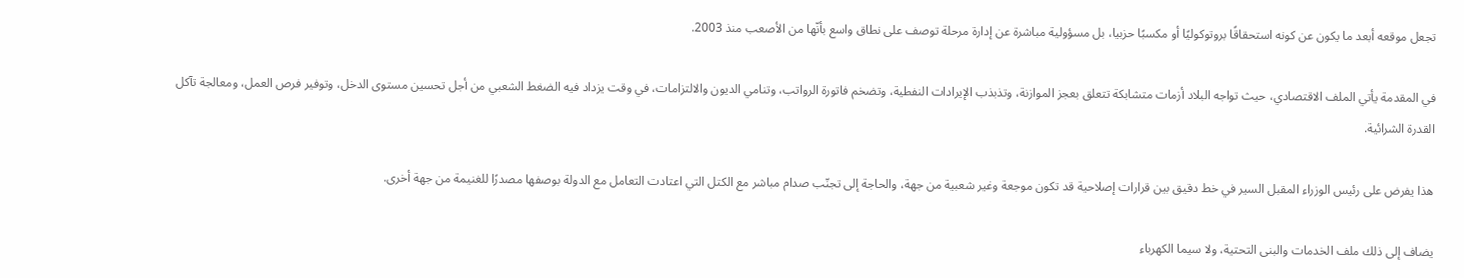تجعل موقعه أبعد ما يكون عن كونه استحقاقًا بروتوكوليًا أو مكسبًا حزبيا، بل مسؤولية مباشرة عن إدارة مرحلة توصف على نطاق واسع بأنّها من الأصعب منذ 2003.

في المقدمة يأتي الملف الاقتصادي، حيث تواجه البلاد أزمات متشابكة تتعلق بعجز الموازنة، وتذبذب الإيرادات النفطية، وتضخم فاتورة الرواتب، وتنامي الديون والالتزامات، في وقت يزداد فيه الضغط الشعبي من أجل تحسين مستوى الدخل، وتوفير فرص العمل، ومعالجة تآكل القدرة الشرائية.

هذا يفرض على رئيس الوزراء المقبل السير في خط دقيق بين قرارات إصلاحية قد تكون موجعة وغير شعبية من جهة، والحاجة إلى تجنّب صدام مباشر مع الكتل التي اعتادت التعامل مع الدولة بوصفها مصدرًا للغنيمة من جهة أخرى.

يضاف إلى ذلك ملف الخدمات والبنى التحتية، ولا سيما الكهرباء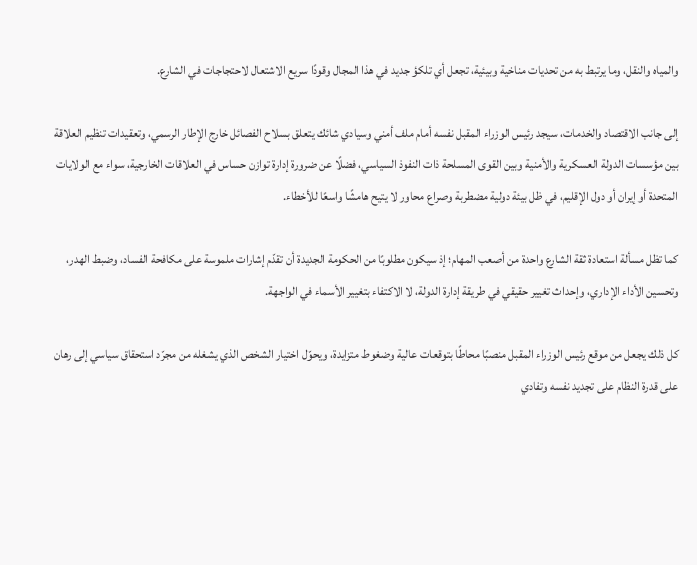والمياه والنقل، وما يرتبط به من تحديات مناخية وبيئية، تجعل أي تلكؤ جديد في هذا المجال وقودًا سريع الاشتعال لاحتجاجات في الشارع.

إلى جانب الاقتصاد والخدمات، سيجد رئيس الوزراء المقبل نفسه أمام ملف أمني وسيادي شائك يتعلق بسلاح الفصائل خارج الإطار الرسمي، وتعقيدات تنظيم العلاقة بين مؤسسات الدولة العسكرية والأمنية وبين القوى المسلحة ذات النفوذ السياسي، فضلًا عن ضرورة إدارة توازن حساس في العلاقات الخارجية، سواء مع الولايات المتحدة أو إيران أو دول الإقليم، في ظل بيئة دولية مضطربة وصراع محاور لا يتيح هامشًا واسعًا للأخطاء.

كما تظل مسألة استعادة ثقة الشارع واحدة من أصعب المهام؛ إذ سيكون مطلوبًا من الحكومة الجديدة أن تقدّم إشارات ملموسة على مكافحة الفساد، وضبط الهدر، وتحسين الأداء الإداري، وإحداث تغيير حقيقي في طريقة إدارة الدولة، لا الاكتفاء بتغيير الأسماء في الواجهة.

كل ذلك يجعل من موقع رئيس الوزراء المقبل منصبًا محاطًا بتوقعات عالية وضغوط متزايدة، ويحوّل اختيار الشخص الذي يشغله من مجرّد استحقاق سياسي إلى رهان على قدرة النظام على تجديد نفسه وتفادي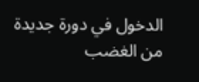الدخول في دورة جديدة من الغضب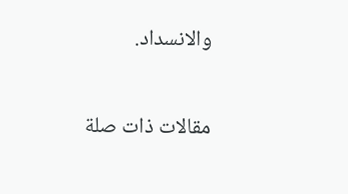والانسداد.

مقالات ذات صلة